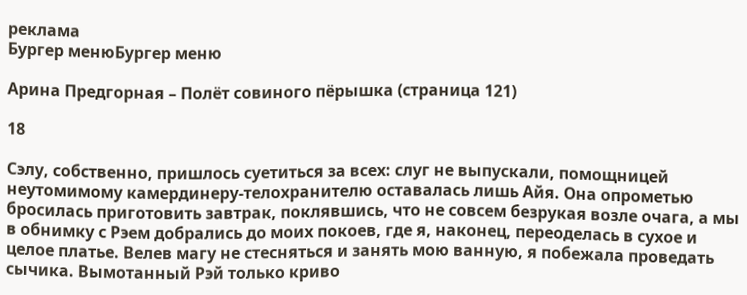реклама
Бургер менюБургер меню

Арина Предгорная – Полёт совиного пёрышка (страница 121)

18

Сэлу, собственно, пришлось суетиться за всех: слуг не выпускали, помощницей неутомимому камердинеру-телохранителю оставалась лишь Айя. Она опрометью бросилась приготовить завтрак, поклявшись, что не совсем безрукая возле очага, а мы в обнимку с Рэем добрались до моих покоев, где я, наконец, переоделась в сухое и целое платье. Велев магу не стесняться и занять мою ванную, я побежала проведать сычика. Вымотанный Рэй только криво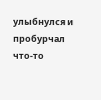улыбнулся и пробурчал что-то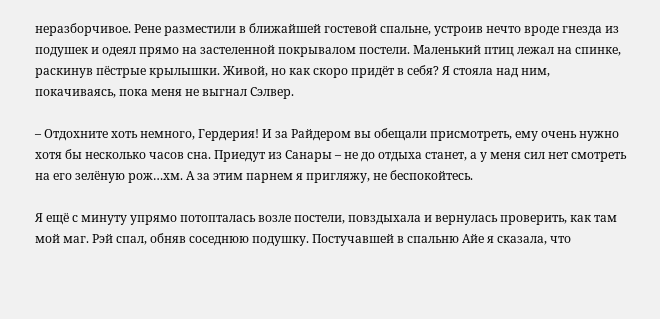неразборчивое. Рене разместили в ближайшей гостевой спальне, устроив нечто вроде гнезда из подушек и одеял прямо на застеленной покрывалом постели. Маленький птиц лежал на спинке, раскинув пёстрые крылышки. Живой, но как скоро придёт в себя? Я стояла над ним, покачиваясь, пока меня не выгнал Сэлвер.

– Отдохните хоть немного, Гердерия! И за Райдером вы обещали присмотреть, ему очень нужно хотя бы несколько часов сна. Приедут из Санары – не до отдыха станет, а у меня сил нет смотреть на его зелёную рож…хм. А за этим парнем я пригляжу, не беспокойтесь.

Я ещё с минуту упрямо потопталась возле постели, повздыхала и вернулась проверить, как там мой маг. Рэй спал, обняв соседнюю подушку. Постучавшей в спальню Айе я сказала, что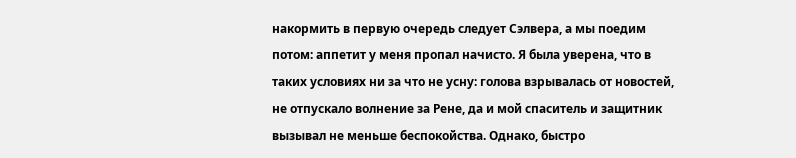накормить в первую очередь следует Сэлвера, а мы поедим потом: аппетит у меня пропал начисто. Я была уверена, что в таких условиях ни за что не усну: голова взрывалась от новостей, не отпускало волнение за Рене, да и мой спаситель и защитник вызывал не меньше беспокойства. Однако, быстро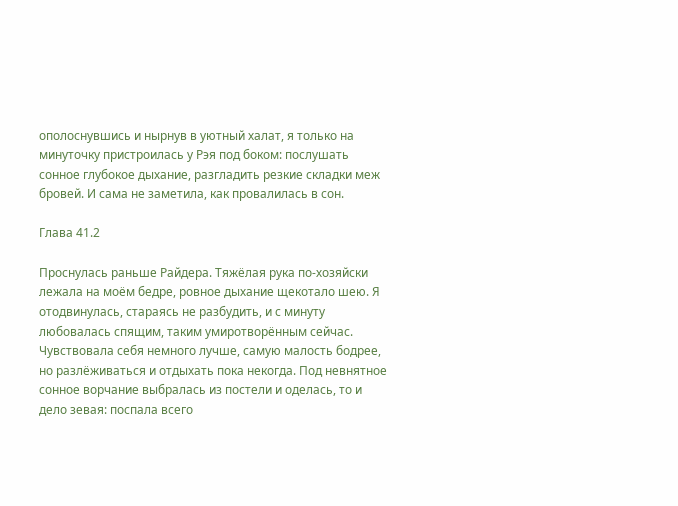ополоснувшись и нырнув в уютный халат, я только на минуточку пристроилась у Рэя под боком: послушать сонное глубокое дыхание, разгладить резкие складки меж бровей. И сама не заметила, как провалилась в сон.

Глава 41.2

Проснулась раньше Райдера. Тяжёлая рука по-хозяйски лежала на моём бедре, ровное дыхание щекотало шею. Я отодвинулась, стараясь не разбудить, и с минуту любовалась спящим, таким умиротворённым сейчас. Чувствовала себя немного лучше, самую малость бодрее, но разлёживаться и отдыхать пока некогда. Под невнятное сонное ворчание выбралась из постели и оделась, то и дело зевая: поспала всего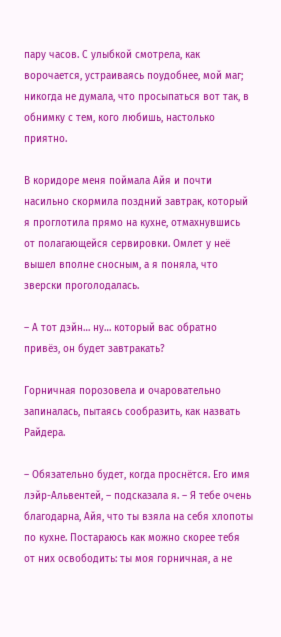пару часов. С улыбкой смотрела, как ворочается, устраиваясь поудобнее, мой маг; никогда не думала, что просыпаться вот так, в обнимку с тем, кого любишь, настолько приятно.

В коридоре меня поймала Айя и почти насильно скормила поздний завтрак, который я проглотила прямо на кухне, отмахнувшись от полагающейся сервировки. Омлет у неё вышел вполне сносным, а я поняла, что зверски проголодалась.

– А тот дэйн… ну… который вас обратно привёз, он будет завтракать?

Горничная порозовела и очаровательно запиналась, пытаясь сообразить, как назвать Райдера.

– Обязательно будет, когда проснётся. Его имя лэйр-Альвентей, – подсказала я. – Я тебе очень благодарна, Айя, что ты взяла на себя хлопоты по кухне. Постараюсь как можно скорее тебя от них освободить: ты моя горничная, а не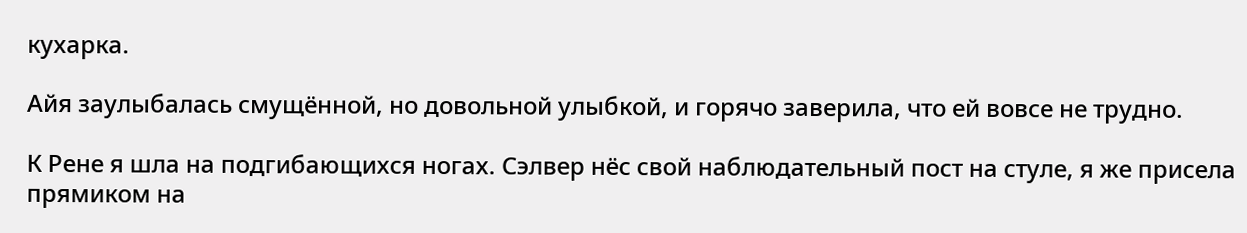кухарка.

Айя заулыбалась смущённой, но довольной улыбкой, и горячо заверила, что ей вовсе не трудно.

К Рене я шла на подгибающихся ногах. Сэлвер нёс свой наблюдательный пост на стуле, я же присела прямиком на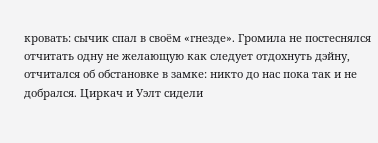кровать: сычик спал в своём «гнезде». Громила не постеснялся отчитать одну не желающую как следует отдохнуть дэйну, отчитался об обстановке в замке: никто до нас пока так и не добрался. Циркач и Уэлт сидели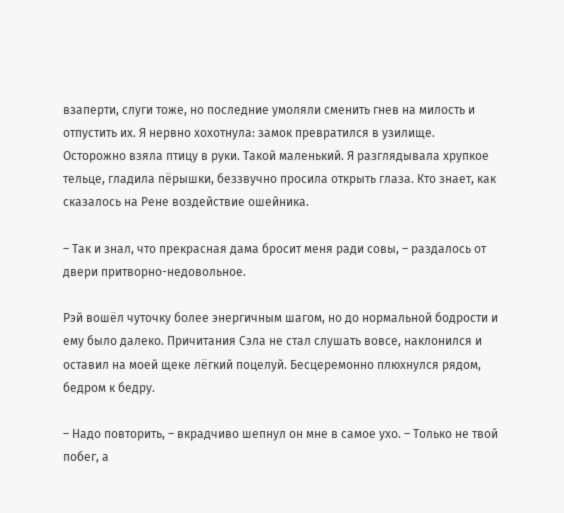взаперти, слуги тоже, но последние умоляли сменить гнев на милость и отпустить их. Я нервно хохотнула: замок превратился в узилище. Осторожно взяла птицу в руки. Такой маленький. Я разглядывала хрупкое тельце, гладила пёрышки, беззвучно просила открыть глаза. Кто знает, как сказалось на Рене воздействие ошейника.

– Так и знал, что прекрасная дама бросит меня ради совы, – раздалось от двери притворно-недовольное.

Рэй вошёл чуточку более энергичным шагом, но до нормальной бодрости и ему было далеко. Причитания Сэла не стал слушать вовсе, наклонился и оставил на моей щеке лёгкий поцелуй. Бесцеремонно плюхнулся рядом, бедром к бедру.

– Надо повторить, – вкрадчиво шепнул он мне в самое ухо. – Только не твой побег, а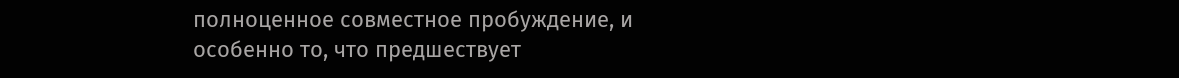полноценное совместное пробуждение, и особенно то, что предшествует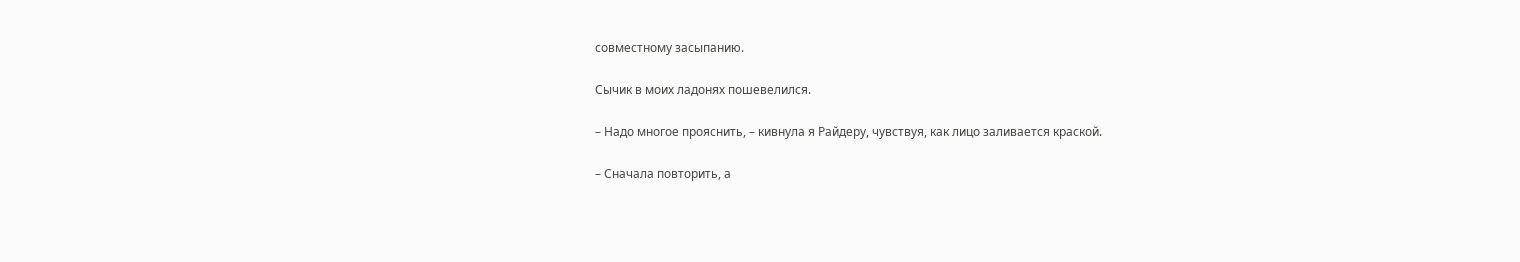совместному засыпанию.

Сычик в моих ладонях пошевелился.

– Надо многое прояснить, – кивнула я Райдеру, чувствуя, как лицо заливается краской.

– Сначала повторить, а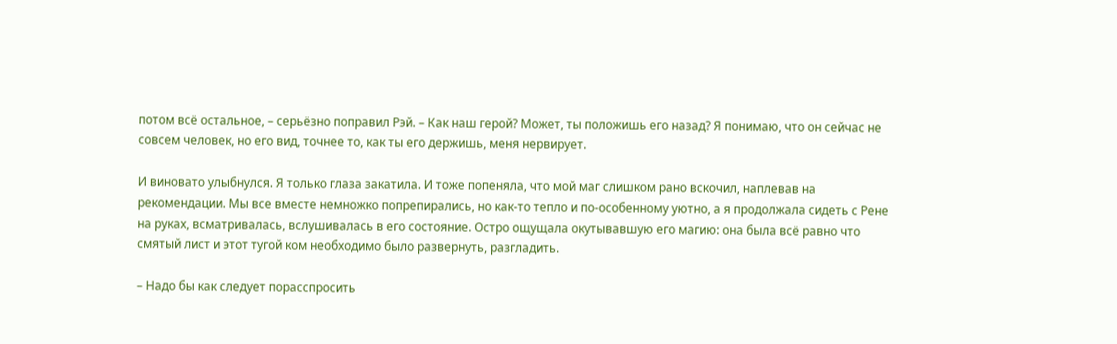потом всё остальное, – серьёзно поправил Рэй. – Как наш герой? Может, ты положишь его назад? Я понимаю, что он сейчас не совсем человек, но его вид, точнее то, как ты его держишь, меня нервирует.

И виновато улыбнулся. Я только глаза закатила. И тоже попеняла, что мой маг слишком рано вскочил, наплевав на рекомендации. Мы все вместе немножко попрепирались, но как-то тепло и по-особенному уютно, а я продолжала сидеть с Рене на руках, всматривалась, вслушивалась в его состояние. Остро ощущала окутывавшую его магию: она была всё равно что смятый лист и этот тугой ком необходимо было развернуть, разгладить.

– Надо бы как следует порасспросить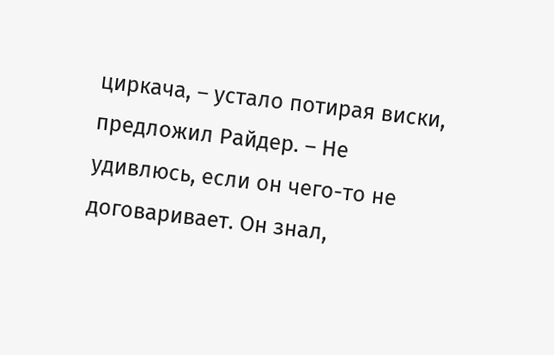циркача, – устало потирая виски, предложил Райдер. – Не удивлюсь, если он чего-то не договаривает. Он знал,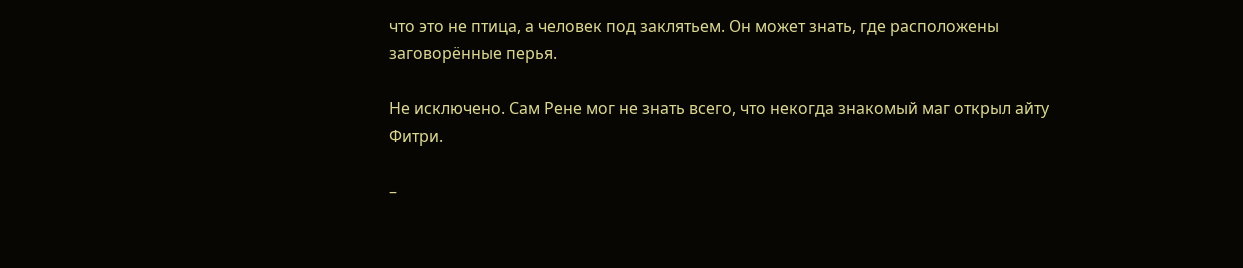что это не птица, а человек под заклятьем. Он может знать, где расположены заговорённые перья.

Не исключено. Сам Рене мог не знать всего, что некогда знакомый маг открыл айту Фитри.

–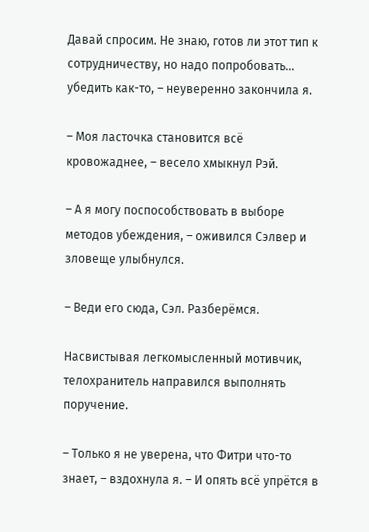Давай спросим. Не знаю, готов ли этот тип к сотрудничеству, но надо попробовать… убедить как-то, – неуверенно закончила я.

– Моя ласточка становится всё кровожаднее, – весело хмыкнул Рэй.

– А я могу поспособствовать в выборе методов убеждения, – оживился Сэлвер и зловеще улыбнулся.

– Веди его сюда, Сэл. Разберёмся.

Насвистывая легкомысленный мотивчик, телохранитель направился выполнять поручение.

– Только я не уверена, что Фитри что-то знает, – вздохнула я. – И опять всё упрётся в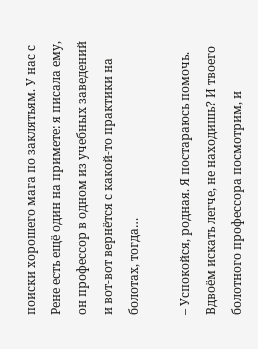поиски хорошего мага по заклятьям. У нас с Рене есть ещё один на примете: я писала ему, он профессор в одном из учебных заведений и вот-вот вернётся с какой-то практики на болотах, тогда…

– Успокойся, родная. Я постараюсь помочь. Вдвоём искать легче, не находишь? И твоего болотного профессора посмотрим, и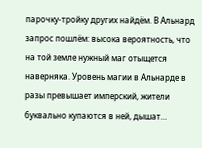парочку-тройку других найдём. В Альнард запрос пошлём: высока вероятность, что на той земле нужный маг отыщется наверняка. Уровень магии в Альнарде в разы превышает имперский, жители буквально купаются в ней, дышат…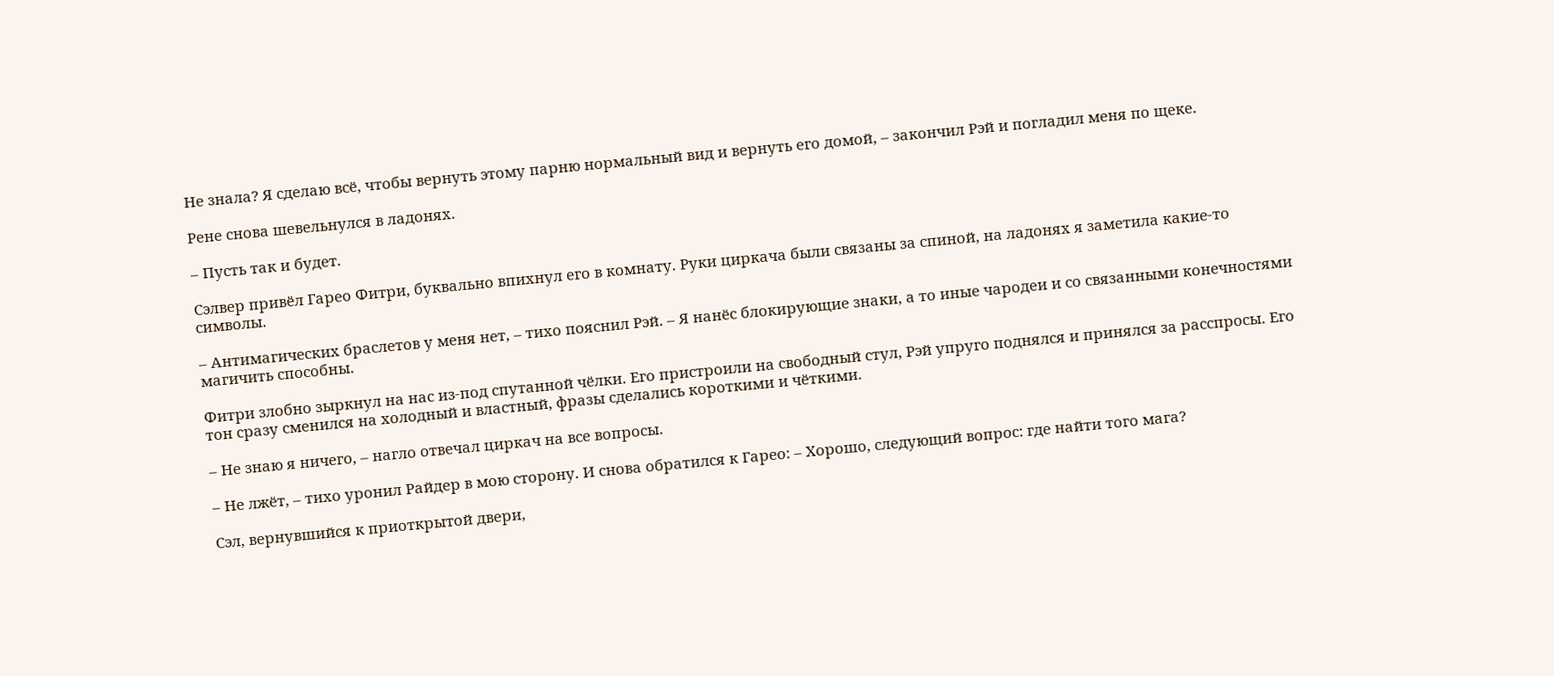Не знала? Я сделаю всё, чтобы вернуть этому парню нормальный вид и вернуть его домой, – закончил Рэй и погладил меня по щеке.

Рене снова шевельнулся в ладонях.

– Пусть так и будет.

Сэлвер привёл Гарео Фитри, буквально впихнул его в комнату. Руки циркача были связаны за спиной, на ладонях я заметила какие-то символы.

– Антимагических браслетов у меня нет, – тихо пояснил Рэй. – Я нанёс блокирующие знаки, а то иные чародеи и со связанными конечностями магичить способны.

Фитри злобно зыркнул на нас из-под спутанной чёлки. Его пристроили на свободный стул, Рэй упруго поднялся и принялся за расспросы. Его тон сразу сменился на холодный и властный, фразы сделались короткими и чёткими.

– Не знаю я ничего, – нагло отвечал циркач на все вопросы.

– Не лжёт, – тихо уронил Райдер в мою сторону. И снова обратился к Гарео: – Хорошо, следующий вопрос: где найти того мага?

Сэл, вернувшийся к приоткрытой двери,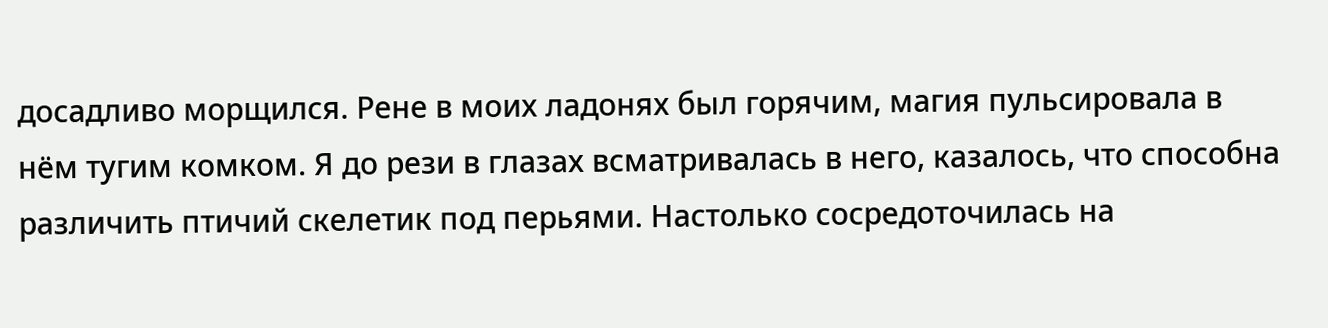досадливо морщился. Рене в моих ладонях был горячим, магия пульсировала в нём тугим комком. Я до рези в глазах всматривалась в него, казалось, что способна различить птичий скелетик под перьями. Настолько сосредоточилась на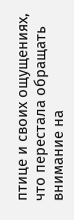птице и своих ощущениях, что перестала обращать внимание на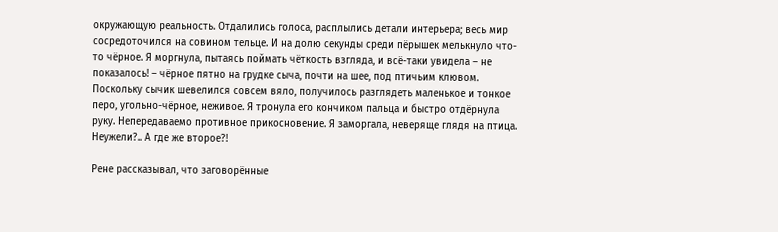окружающую реальность. Отдалились голоса, расплылись детали интерьера; весь мир сосредоточился на совином тельце. И на долю секунды среди пёрышек мелькнуло что-то чёрное. Я моргнула, пытаясь поймать чёткость взгляда, и всё-таки увидела – не показалось! – чёрное пятно на грудке сыча, почти на шее, под птичьим клювом. Поскольку сычик шевелился совсем вяло, получилось разглядеть маленькое и тонкое перо, угольно-чёрное, неживое. Я тронула его кончиком пальца и быстро отдёрнула руку. Непередаваемо противное прикосновение. Я заморгала, неверяще глядя на птица. Неужели?.. А где же второе?!

Рене рассказывал, что заговорённые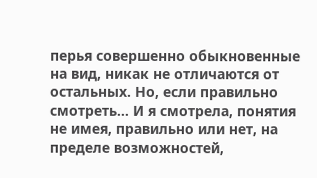перья совершенно обыкновенные на вид, никак не отличаются от остальных. Но, если правильно смотреть… И я смотрела, понятия не имея, правильно или нет, на пределе возможностей,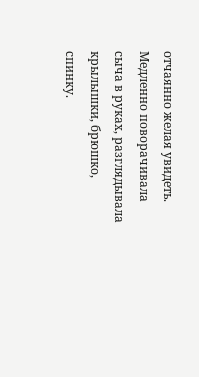отчаянно желая увидеть. Медленно поворачивала сыча в руках, разглядывала крылышки, брюшко, спинку.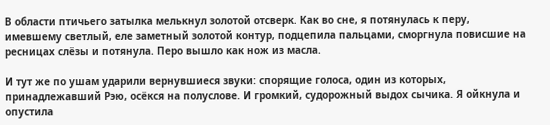В области птичьего затылка мелькнул золотой отсверк. Как во сне, я потянулась к перу, имевшему светлый, еле заметный золотой контур, подцепила пальцами, сморгнула повисшие на ресницах слёзы и потянула. Перо вышло как нож из масла.

И тут же по ушам ударили вернувшиеся звуки: спорящие голоса, один из которых, принадлежавший Рэю, осёкся на полуслове. И громкий, судорожный выдох сычика. Я ойкнула и опустила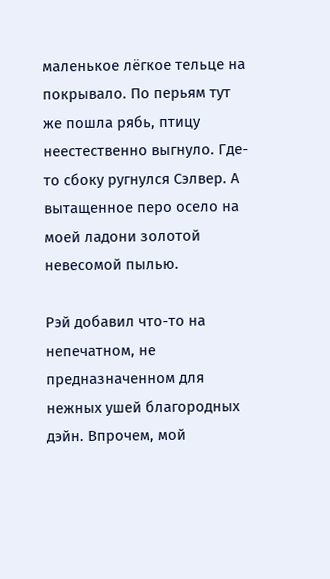маленькое лёгкое тельце на покрывало. По перьям тут же пошла рябь, птицу неестественно выгнуло. Где-то сбоку ругнулся Сэлвер. А вытащенное перо осело на моей ладони золотой невесомой пылью.

Рэй добавил что-то на непечатном, не предназначенном для нежных ушей благородных дэйн. Впрочем, мой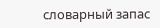словарный запас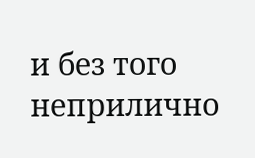и без того неприлично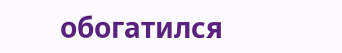обогатился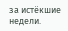за истёкшие недели.